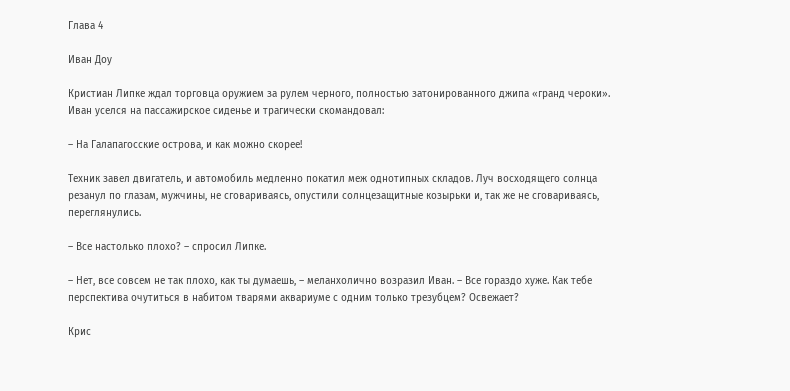Глава 4

Иван Доу

Кристиан Липке ждал торговца оружием за рулем черного, полностью затонированного джипа «гранд чероки». Иван уселся на пассажирское сиденье и трагически скомандовал:

– На Галапагосские острова, и как можно скорее!

Техник завел двигатель, и автомобиль медленно покатил меж однотипных складов. Луч восходящего солнца резанул по глазам, мужчины, не сговариваясь, опустили солнцезащитные козырьки и, так же не сговариваясь, переглянулись.

– Все настолько плохо? – спросил Липке.

– Нет, все совсем не так плохо, как ты думаешь, – меланхолично возразил Иван. – Все гораздо хуже. Как тебе перспектива очутиться в набитом тварями аквариуме с одним только трезубцем? Освежает?

Крис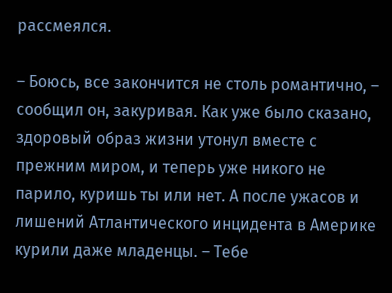рассмеялся.

– Боюсь, все закончится не столь романтично, – сообщил он, закуривая. Как уже было сказано, здоровый образ жизни утонул вместе с прежним миром, и теперь уже никого не парило, куришь ты или нет. А после ужасов и лишений Атлантического инцидента в Америке курили даже младенцы. – Тебе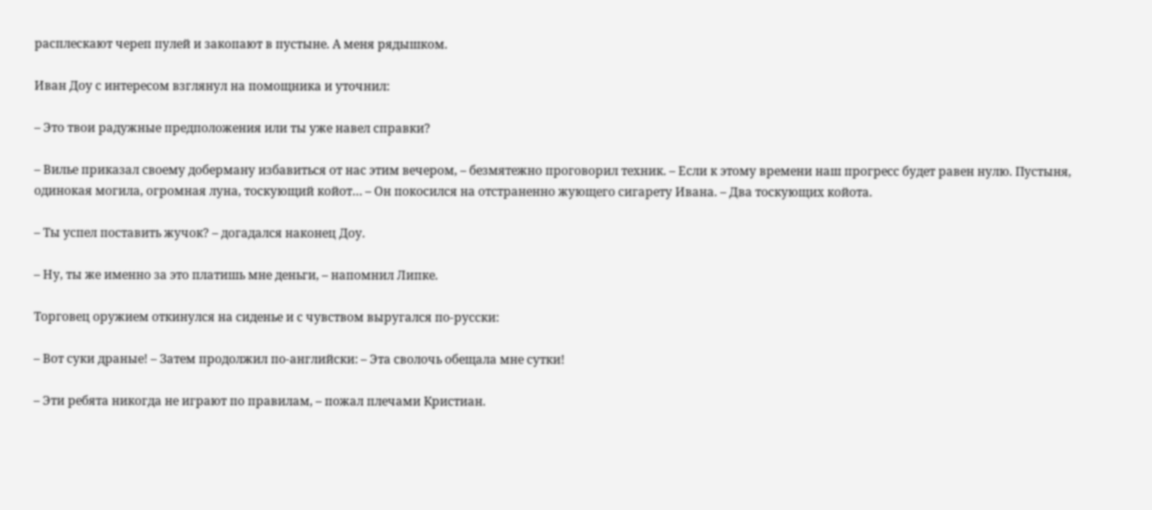расплескают череп пулей и закопают в пустыне. А меня рядышком.

Иван Доу с интересом взглянул на помощника и уточнил:

– Это твои радужные предположения или ты уже навел справки?

– Вилье приказал своему доберману избавиться от нас этим вечером, – безмятежно проговорил техник. – Если к этому времени наш прогресс будет равен нулю. Пустыня, одинокая могила, огромная луна, тоскующий койот… – Он покосился на отстраненно жующего сигарету Ивана. – Два тоскующих койота.

– Ты успел поставить жучок? – догадался наконец Доу.

– Ну, ты же именно за это платишь мне деньги, – напомнил Липке.

Торговец оружием откинулся на сиденье и с чувством выругался по-русски:

– Вот суки драные! – Затем продолжил по-английски: – Эта сволочь обещала мне сутки!

– Эти ребята никогда не играют по правилам, – пожал плечами Кристиан.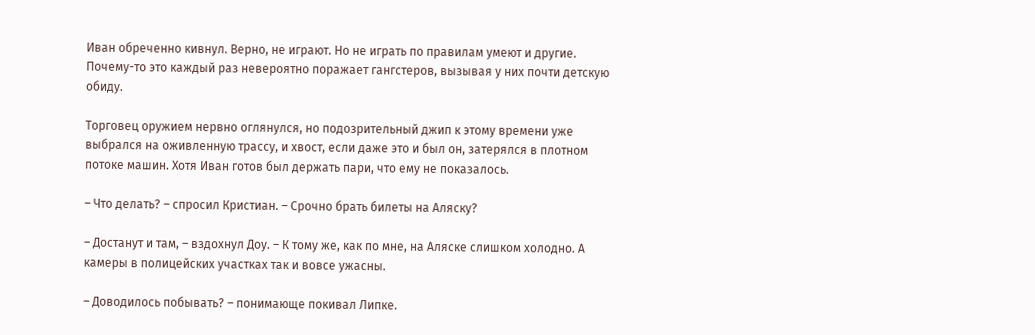Иван обреченно кивнул. Верно, не играют. Но не играть по правилам умеют и другие. Почему-то это каждый раз невероятно поражает гангстеров, вызывая у них почти детскую обиду.

Торговец оружием нервно оглянулся, но подозрительный джип к этому времени уже выбрался на оживленную трассу, и хвост, если даже это и был он, затерялся в плотном потоке машин. Хотя Иван готов был держать пари, что ему не показалось.

– Что делать? – спросил Кристиан. – Срочно брать билеты на Аляску?

– Достанут и там, – вздохнул Доу. – К тому же, как по мне, на Аляске слишком холодно. А камеры в полицейских участках так и вовсе ужасны.

– Доводилось побывать? – понимающе покивал Липке.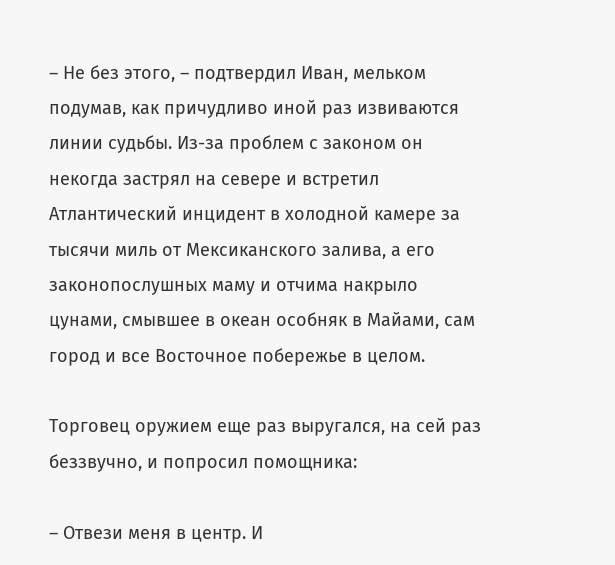– Не без этого, – подтвердил Иван, мельком подумав, как причудливо иной раз извиваются линии судьбы. Из-за проблем с законом он некогда застрял на севере и встретил Атлантический инцидент в холодной камере за тысячи миль от Мексиканского залива, а его законопослушных маму и отчима накрыло цунами, смывшее в океан особняк в Майами, сам город и все Восточное побережье в целом.

Торговец оружием еще раз выругался, на сей раз беззвучно, и попросил помощника:

– Отвези меня в центр. И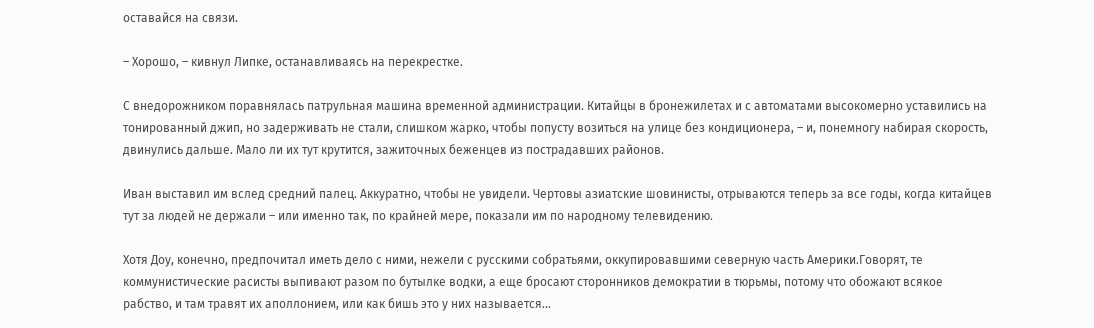оставайся на связи.

– Хорошо, – кивнул Липке, останавливаясь на перекрестке.

С внедорожником поравнялась патрульная машина временной администрации. Китайцы в бронежилетах и с автоматами высокомерно уставились на тонированный джип, но задерживать не стали, слишком жарко, чтобы попусту возиться на улице без кондиционера, – и, понемногу набирая скорость, двинулись дальше. Мало ли их тут крутится, зажиточных беженцев из пострадавших районов.

Иван выставил им вслед средний палец. Аккуратно, чтобы не увидели. Чертовы азиатские шовинисты, отрываются теперь за все годы, когда китайцев тут за людей не держали – или именно так, по крайней мере, показали им по народному телевидению.

Хотя Доу, конечно, предпочитал иметь дело с ними, нежели с русскими собратьями, оккупировавшими северную часть Америки.Говорят, те коммунистические расисты выпивают разом по бутылке водки, а еще бросают сторонников демократии в тюрьмы, потому что обожают всякое рабство, и там травят их аполлонием, или как бишь это у них называется…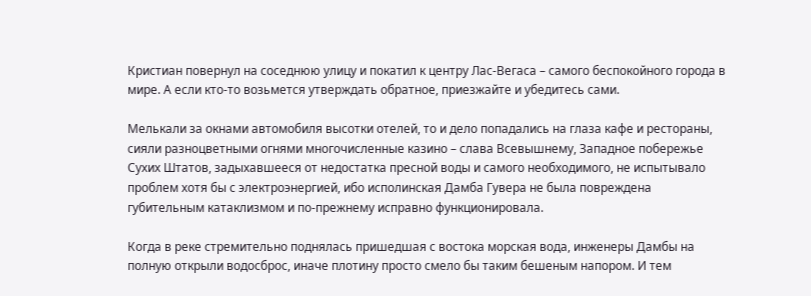Кристиан повернул на соседнюю улицу и покатил к центру Лас-Вегаса – самого беспокойного города в мире. А если кто-то возьмется утверждать обратное, приезжайте и убедитесь сами.

Мелькали за окнами автомобиля высотки отелей, то и дело попадались на глаза кафе и рестораны, сияли разноцветными огнями многочисленные казино – слава Всевышнему, Западное побережье Сухих Штатов, задыхавшееся от недостатка пресной воды и самого необходимого, не испытывало проблем хотя бы с электроэнергией, ибо исполинская Дамба Гувера не была повреждена губительным катаклизмом и по-прежнему исправно функционировала.

Когда в реке стремительно поднялась пришедшая с востока морская вода, инженеры Дамбы на полную открыли водосброс, иначе плотину просто смело бы таким бешеным напором. И тем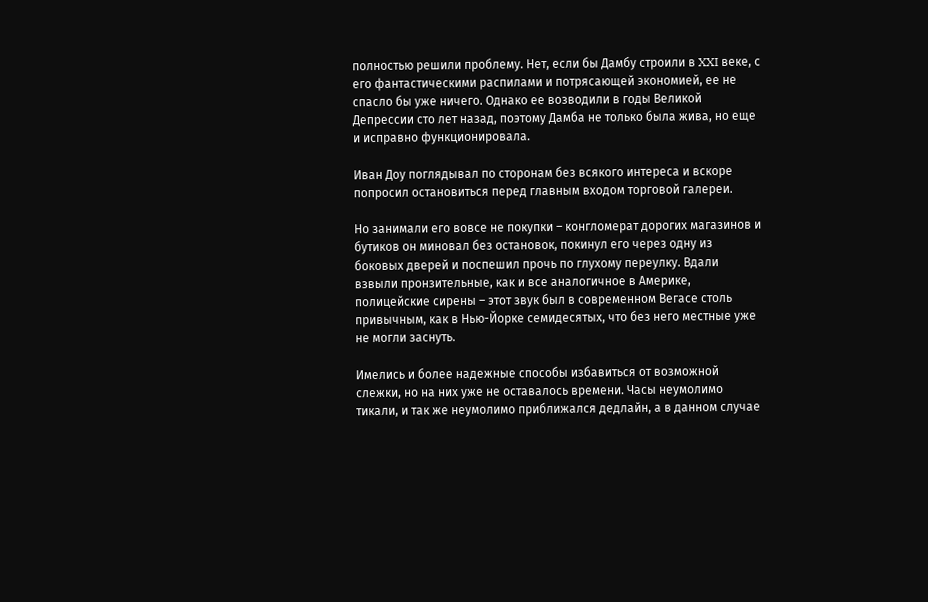полностью решили проблему. Нет, если бы Дамбу строили в XXI веке, с его фантастическими распилами и потрясающей экономией, ее не спасло бы уже ничего. Однако ее возводили в годы Великой Депрессии сто лет назад, поэтому Дамба не только была жива, но еще и исправно функционировала.

Иван Доу поглядывал по сторонам без всякого интереса и вскоре попросил остановиться перед главным входом торговой галереи.

Но занимали его вовсе не покупки – конгломерат дорогих магазинов и бутиков он миновал без остановок, покинул его через одну из боковых дверей и поспешил прочь по глухому переулку. Вдали взвыли пронзительные, как и все аналогичное в Америке, полицейские сирены – этот звук был в современном Вегасе столь привычным, как в Нью-Йорке семидесятых, что без него местные уже не могли заснуть.

Имелись и более надежные способы избавиться от возможной слежки, но на них уже не оставалось времени. Часы неумолимо тикали, и так же неумолимо приближался дедлайн, а в данном случае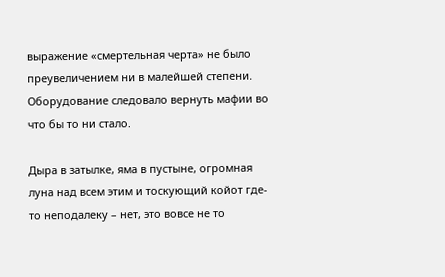выражение «смертельная черта» не было преувеличением ни в малейшей степени. Оборудование следовало вернуть мафии во что бы то ни стало.

Дыра в затылке, яма в пустыне, огромная луна над всем этим и тоскующий койот где-то неподалеку – нет, это вовсе не то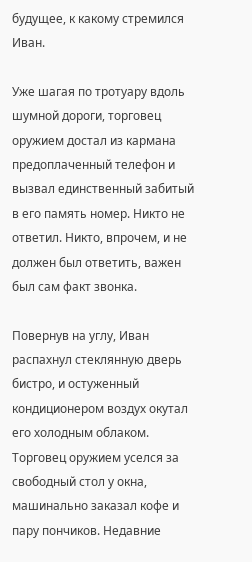будущее, к какому стремился Иван.

Уже шагая по тротуару вдоль шумной дороги, торговец оружием достал из кармана предоплаченный телефон и вызвал единственный забитый в его память номер. Никто не ответил. Никто, впрочем, и не должен был ответить, важен был сам факт звонка.

Повернув на углу, Иван распахнул стеклянную дверь бистро, и остуженный кондиционером воздух окутал его холодным облаком. Торговец оружием уселся за свободный стол у окна, машинально заказал кофе и пару пончиков. Недавние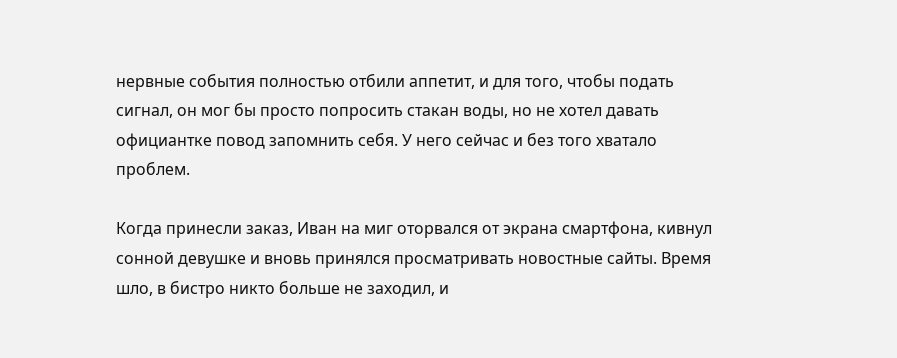нервные события полностью отбили аппетит, и для того, чтобы подать сигнал, он мог бы просто попросить стакан воды, но не хотел давать официантке повод запомнить себя. У него сейчас и без того хватало проблем.

Когда принесли заказ, Иван на миг оторвался от экрана смартфона, кивнул сонной девушке и вновь принялся просматривать новостные сайты. Время шло, в бистро никто больше не заходил, и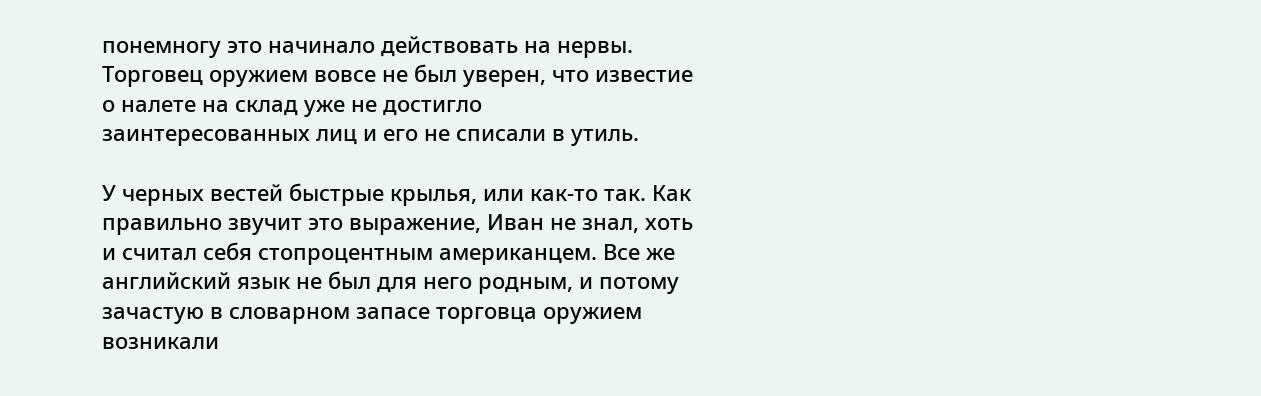понемногу это начинало действовать на нервы. Торговец оружием вовсе не был уверен, что известие о налете на склад уже не достигло заинтересованных лиц и его не списали в утиль.

У черных вестей быстрые крылья, или как-то так. Как правильно звучит это выражение, Иван не знал, хоть и считал себя стопроцентным американцем. Все же английский язык не был для него родным, и потому зачастую в словарном запасе торговца оружием возникали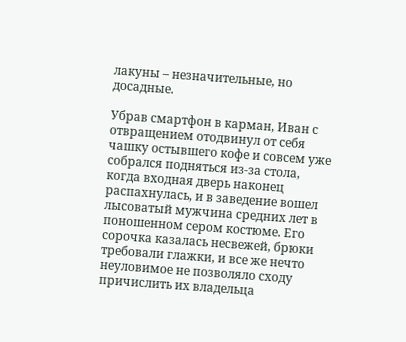лакуны – незначительные, но досадные.

Убрав смартфон в карман, Иван с отвращением отодвинул от себя чашку остывшего кофе и совсем уже собрался подняться из-за стола, когда входная дверь наконец распахнулась, и в заведение вошел лысоватый мужчина средних лет в поношенном сером костюме. Его сорочка казалась несвежей, брюки требовали глажки, и все же нечто неуловимое не позволяло сходу причислить их владельца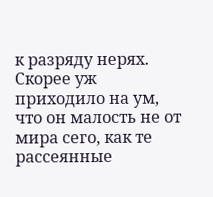к разряду нерях. Скорее уж приходило на ум, что он малость не от мира сего, как те рассеянные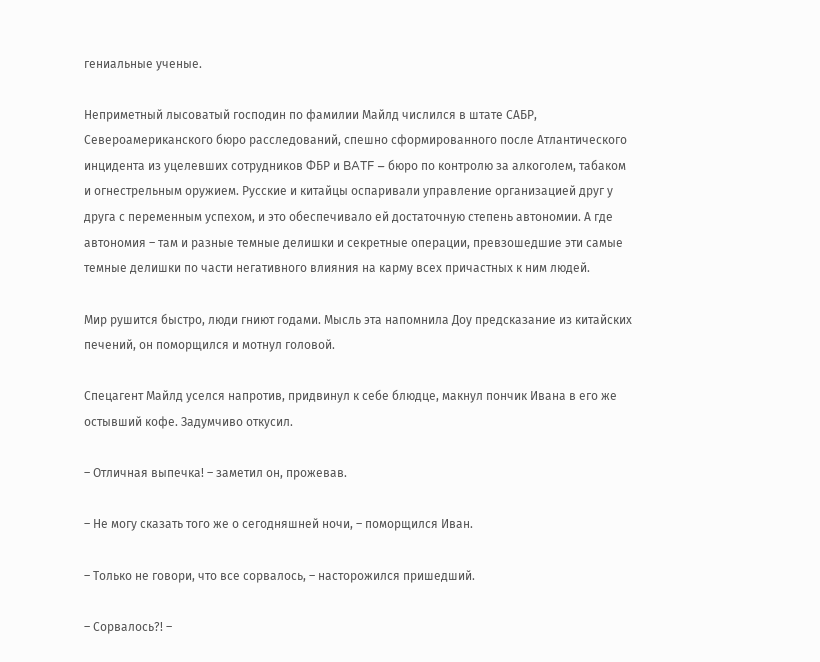гениальные ученые.

Неприметный лысоватый господин по фамилии Майлд числился в штате САБР, Североамериканского бюро расследований, спешно сформированного после Атлантического инцидента из уцелевших сотрудников ФБР и BATF – бюро по контролю за алкоголем, табаком и огнестрельным оружием. Русские и китайцы оспаривали управление организацией друг у друга с переменным успехом, и это обеспечивало ей достаточную степень автономии. А где автономия – там и разные темные делишки и секретные операции, превзошедшие эти самые темные делишки по части негативного влияния на карму всех причастных к ним людей.

Мир рушится быстро, люди гниют годами. Мысль эта напомнила Доу предсказание из китайских печений, он поморщился и мотнул головой.

Спецагент Майлд уселся напротив, придвинул к себе блюдце, макнул пончик Ивана в его же остывший кофе. Задумчиво откусил.

– Отличная выпечка! – заметил он, прожевав.

– Не могу сказать того же о сегодняшней ночи, – поморщился Иван.

– Только не говори, что все сорвалось, – насторожился пришедший.

– Сорвалось?! –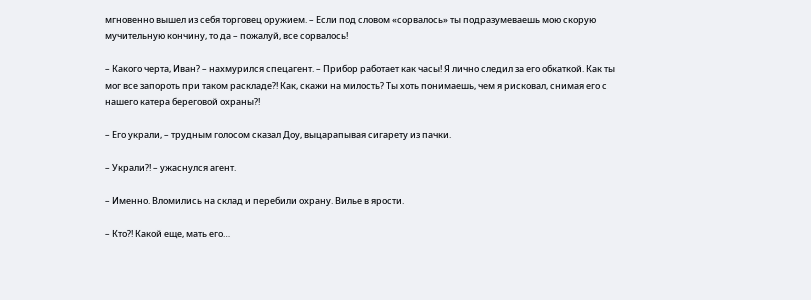мгновенно вышел из себя торговец оружием. – Если под словом «сорвалось» ты подразумеваешь мою скорую мучительную кончину, то да – пожалуй, все сорвалось!

– Какого черта, Иван? – нахмурился спецагент. – Прибор работает как часы! Я лично следил за его обкаткой. Как ты мог все запороть при таком раскладе?! Как, скажи на милость? Ты хоть понимаешь, чем я рисковал, снимая его с нашего катера береговой охраны?!

– Его украли, – трудным голосом сказал Доу, выцарапывая сигарету из пачки.

– Украли?! – ужаснулся агент.

– Именно. Вломились на склад и перебили охрану. Вилье в ярости.

– Кто?! Какой еще, мать его…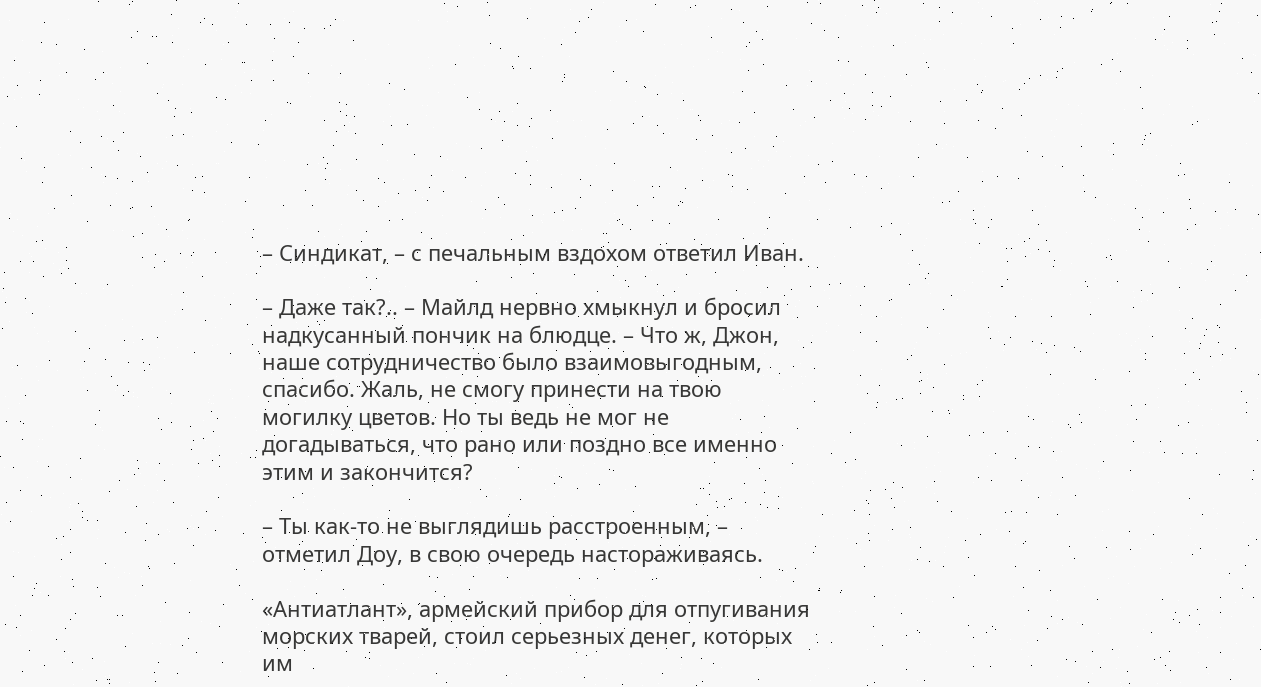– Синдикат, – с печальным вздохом ответил Иван.

– Даже так?.. – Майлд нервно хмыкнул и бросил надкусанный пончик на блюдце. – Что ж, Джон, наше сотрудничество было взаимовыгодным, спасибо. Жаль, не смогу принести на твою могилку цветов. Но ты ведь не мог не догадываться, что рано или поздно все именно этим и закончится?

– Ты как-то не выглядишь расстроенным, – отметил Доу, в свою очередь настораживаясь.

«Антиатлант», армейский прибор для отпугивания морских тварей, стоил серьезных денег, которых им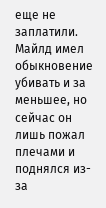еще не заплатили. Майлд имел обыкновение убивать и за меньшее, но сейчас он лишь пожал плечами и поднялся из-за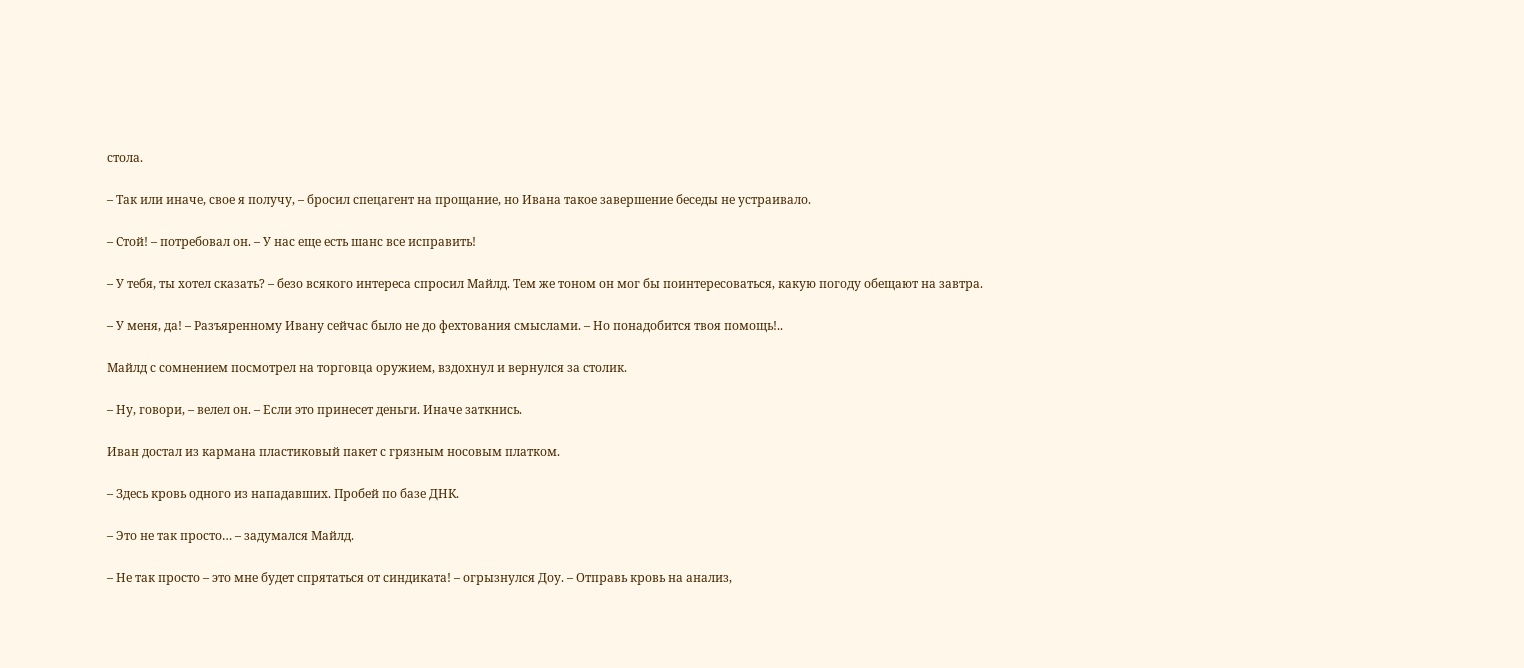стола.

– Так или иначе, свое я получу, – бросил спецагент на прощание, но Ивана такое завершение беседы не устраивало.

– Стой! – потребовал он. – У нас еще есть шанс все исправить!

– У тебя, ты хотел сказать? – безо всякого интереса спросил Майлд. Тем же тоном он мог бы поинтересоваться, какую погоду обещают на завтра.

– У меня, да! – Разъяренному Ивану сейчас было не до фехтования смыслами. – Но понадобится твоя помощь!..

Майлд с сомнением посмотрел на торговца оружием, вздохнул и вернулся за столик.

– Ну, говори, – велел он. – Если это принесет деньги. Иначе заткнись.

Иван достал из кармана пластиковый пакет с грязным носовым платком.

– Здесь кровь одного из нападавших. Пробей по базе ДНК.

– Это не так просто… – задумался Майлд.

– Не так просто – это мне будет спрятаться от синдиката! – огрызнулся Доу. – Отправь кровь на анализ,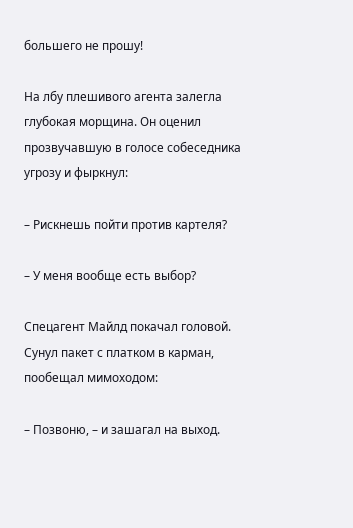большего не прошу!

На лбу плешивого агента залегла глубокая морщина. Он оценил прозвучавшую в голосе собеседника угрозу и фыркнул:

– Рискнешь пойти против картеля?

– У меня вообще есть выбор?

Спецагент Майлд покачал головой. Сунул пакет с платком в карман, пообещал мимоходом:

– Позвоню, – и зашагал на выход.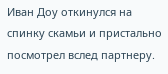Иван Доу откинулся на спинку скамьи и пристально посмотрел вслед партнеру.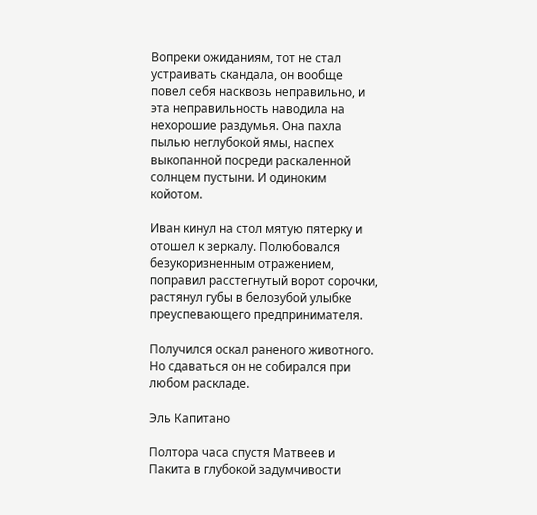Вопреки ожиданиям, тот не стал устраивать скандала, он вообще повел себя насквозь неправильно, и эта неправильность наводила на нехорошие раздумья. Она пахла пылью неглубокой ямы, наспех выкопанной посреди раскаленной солнцем пустыни. И одиноким койотом.

Иван кинул на стол мятую пятерку и отошел к зеркалу. Полюбовался безукоризненным отражением, поправил расстегнутый ворот сорочки, растянул губы в белозубой улыбке преуспевающего предпринимателя.

Получился оскал раненого животного. Но сдаваться он не собирался при любом раскладе.

Эль Капитано

Полтора часа спустя Матвеев и Пакита в глубокой задумчивости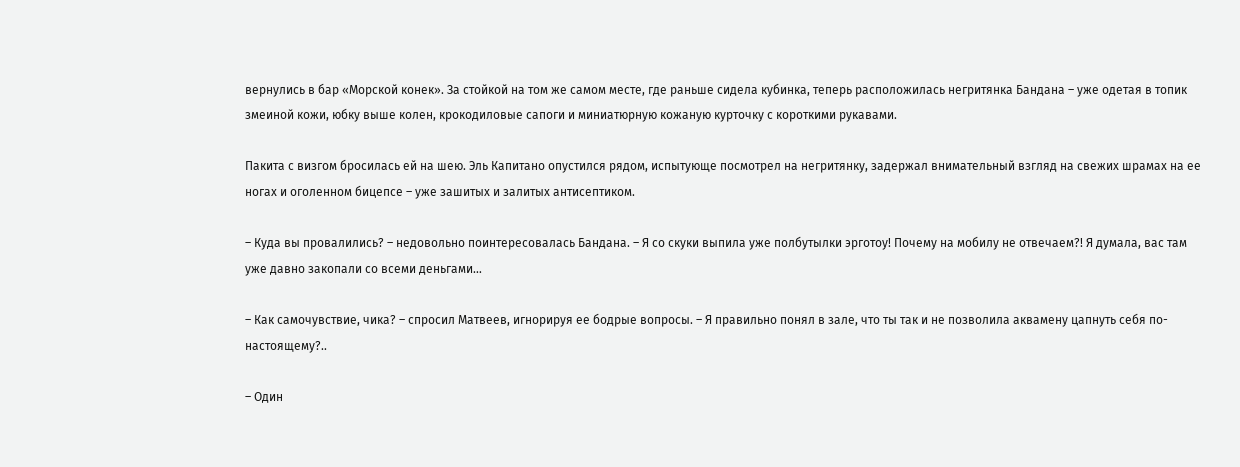вернулись в бар «Морской конек». За стойкой на том же самом месте, где раньше сидела кубинка, теперь расположилась негритянка Бандана – уже одетая в топик змеиной кожи, юбку выше колен, крокодиловые сапоги и миниатюрную кожаную курточку с короткими рукавами.

Пакита с визгом бросилась ей на шею. Эль Капитано опустился рядом, испытующе посмотрел на негритянку, задержал внимательный взгляд на свежих шрамах на ее ногах и оголенном бицепсе – уже зашитых и залитых антисептиком.

– Куда вы провалились? – недовольно поинтересовалась Бандана. – Я со скуки выпила уже полбутылки эрготоу! Почему на мобилу не отвечаем?! Я думала, вас там уже давно закопали со всеми деньгами…

– Как самочувствие, чика? – спросил Матвеев, игнорируя ее бодрые вопросы. – Я правильно понял в зале, что ты так и не позволила аквамену цапнуть себя по-настоящему?..

– Один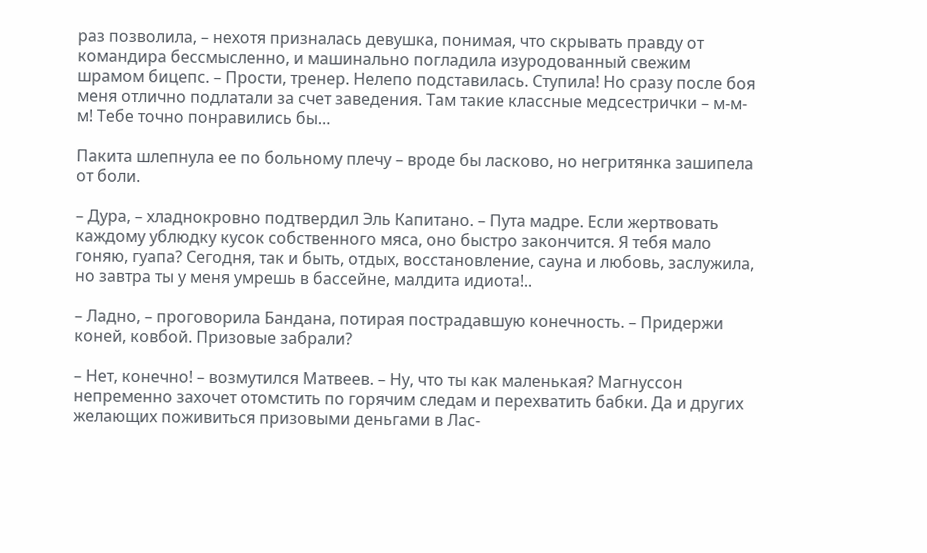раз позволила, – нехотя призналась девушка, понимая, что скрывать правду от командира бессмысленно, и машинально погладила изуродованный свежим шрамом бицепс. – Прости, тренер. Нелепо подставилась. Ступила! Но сразу после боя меня отлично подлатали за счет заведения. Там такие классные медсестрички – м-м-м! Тебе точно понравились бы…

Пакита шлепнула ее по больному плечу – вроде бы ласково, но негритянка зашипела от боли.

– Дура, – хладнокровно подтвердил Эль Капитано. – Пута мадре. Если жертвовать каждому ублюдку кусок собственного мяса, оно быстро закончится. Я тебя мало гоняю, гуапа? Сегодня, так и быть, отдых, восстановление, сауна и любовь, заслужила, но завтра ты у меня умрешь в бассейне, малдита идиота!..

– Ладно, – проговорила Бандана, потирая пострадавшую конечность. – Придержи коней, ковбой. Призовые забрали?

– Нет, конечно! – возмутился Матвеев. – Ну, что ты как маленькая? Магнуссон непременно захочет отомстить по горячим следам и перехватить бабки. Да и других желающих поживиться призовыми деньгами в Лас-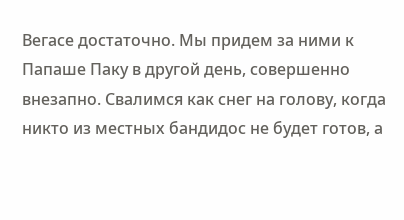Вегасе достаточно. Мы придем за ними к Папаше Паку в другой день, совершенно внезапно. Свалимся как снег на голову, когда никто из местных бандидос не будет готов, а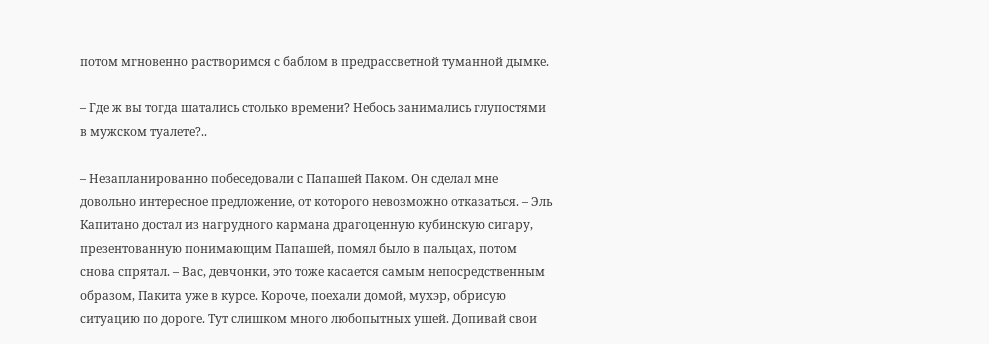потом мгновенно растворимся с баблом в предрассветной туманной дымке.

– Где ж вы тогда шатались столько времени? Небось занимались глупостями в мужском туалете?..

– Незапланированно побеседовали с Папашей Паком. Он сделал мне довольно интересное предложение, от которого невозможно отказаться. – Эль Капитано достал из нагрудного кармана драгоценную кубинскую сигару, презентованную понимающим Папашей, помял было в пальцах, потом снова спрятал. – Вас, девчонки, это тоже касается самым непосредственным образом, Пакита уже в курсе. Короче, поехали домой, мухэр, обрисую ситуацию по дороге. Тут слишком много любопытных ушей. Допивай свои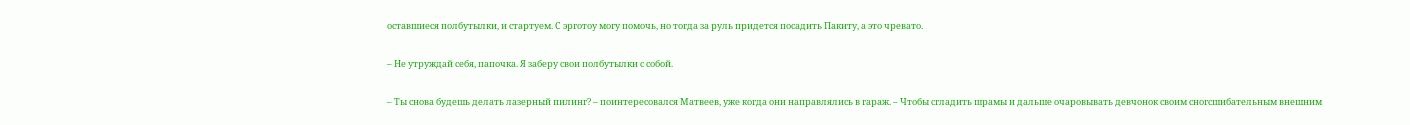оставшиеся полбутылки, и стартуем. С эрготоу могу помочь, но тогда за руль придется посадить Пакиту, а это чревато.

– Не утруждай себя, папочка. Я заберу свои полбутылки с собой.

– Ты снова будешь делать лазерный пилинг? – поинтересовался Матвеев, уже когда они направлялись в гараж. – Чтобы сгладить шрамы и дальше очаровывать девчонок своим сногсшибательным внешним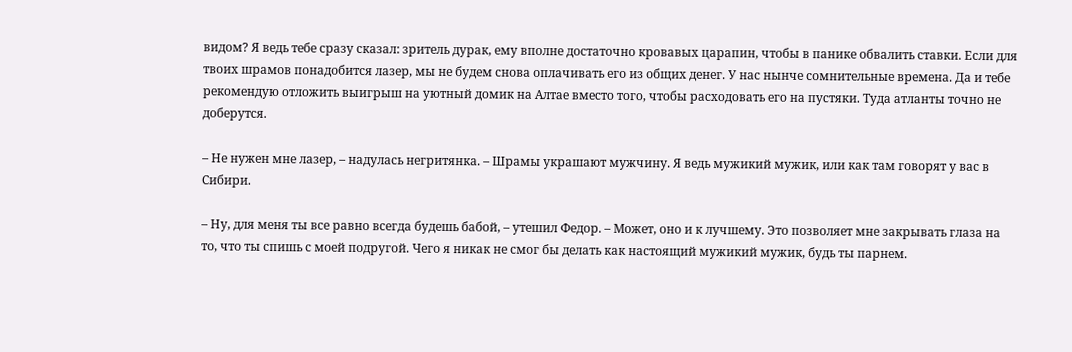видом? Я ведь тебе сразу сказал: зритель дурак, ему вполне достаточно кровавых царапин, чтобы в панике обвалить ставки. Если для твоих шрамов понадобится лазер, мы не будем снова оплачивать его из общих денег. У нас нынче сомнительные времена. Да и тебе рекомендую отложить выигрыш на уютный домик на Алтае вместо того, чтобы расходовать его на пустяки. Туда атланты точно не доберутся.

– Не нужен мне лазер, – надулась негритянка. – Шрамы украшают мужчину. Я ведь мужикий мужик, или как там говорят у вас в Сибири.

– Ну, для меня ты все равно всегда будешь бабой, – утешил Федор. – Может, оно и к лучшему. Это позволяет мне закрывать глаза на то, что ты спишь с моей подругой. Чего я никак не смог бы делать как настоящий мужикий мужик, будь ты парнем.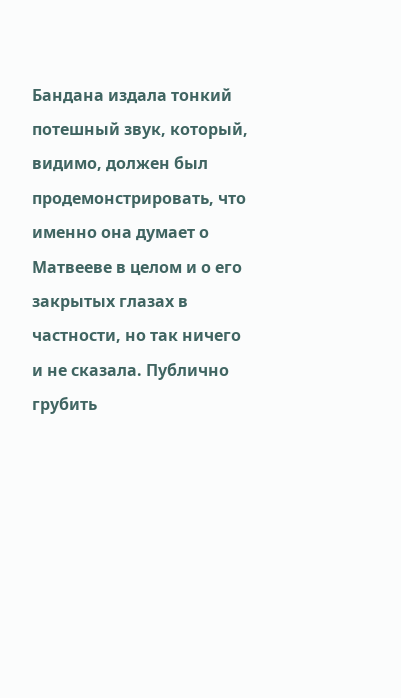Бандана издала тонкий потешный звук, который, видимо, должен был продемонстрировать, что именно она думает о Матвееве в целом и о его закрытых глазах в частности, но так ничего и не сказала. Публично грубить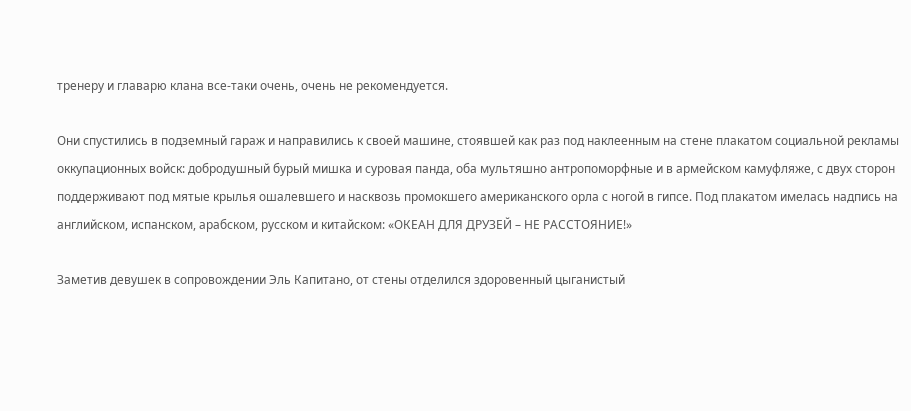тренеру и главарю клана все-таки очень, очень не рекомендуется.

Они спустились в подземный гараж и направились к своей машине, стоявшей как раз под наклеенным на стене плакатом социальной рекламы оккупационных войск: добродушный бурый мишка и суровая панда, оба мультяшно антропоморфные и в армейском камуфляже, с двух сторон поддерживают под мятые крылья ошалевшего и насквозь промокшего американского орла с ногой в гипсе. Под плакатом имелась надпись на английском, испанском, арабском, русском и китайском: «ОКЕАН ДЛЯ ДРУЗЕЙ – НЕ РАССТОЯНИЕ!»

Заметив девушек в сопровождении Эль Капитано, от стены отделился здоровенный цыганистый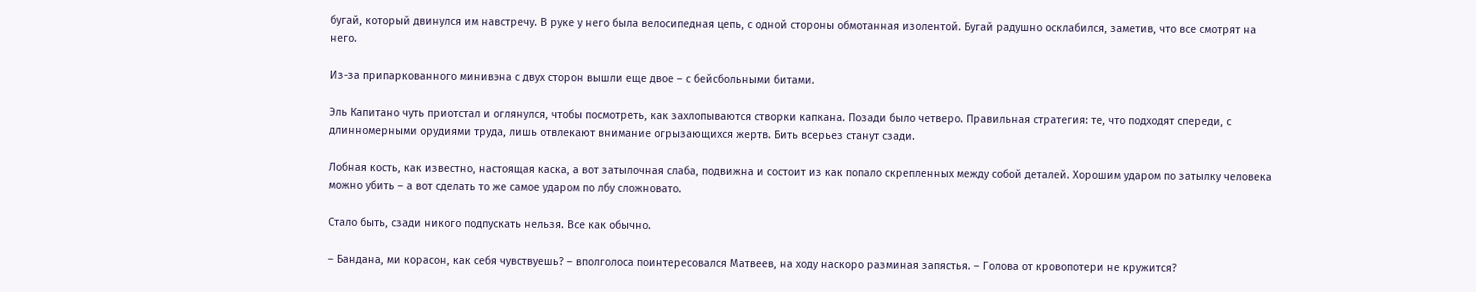бугай, который двинулся им навстречу. В руке у него была велосипедная цепь, с одной стороны обмотанная изолентой. Бугай радушно осклабился, заметив, что все смотрят на него.

Из-за припаркованного минивэна с двух сторон вышли еще двое – с бейсбольными битами.

Эль Капитано чуть приотстал и оглянулся, чтобы посмотреть, как захлопываются створки капкана. Позади было четверо. Правильная стратегия: те, что подходят спереди, с длинномерными орудиями труда, лишь отвлекают внимание огрызающихся жертв. Бить всерьез станут сзади.

Лобная кость, как известно, настоящая каска, а вот затылочная слаба, подвижна и состоит из как попало скрепленных между собой деталей. Хорошим ударом по затылку человека можно убить – а вот сделать то же самое ударом по лбу сложновато.

Стало быть, сзади никого подпускать нельзя. Все как обычно.

– Бандана, ми корасон, как себя чувствуешь? – вполголоса поинтересовался Матвеев, на ходу наскоро разминая запястья. – Голова от кровопотери не кружится?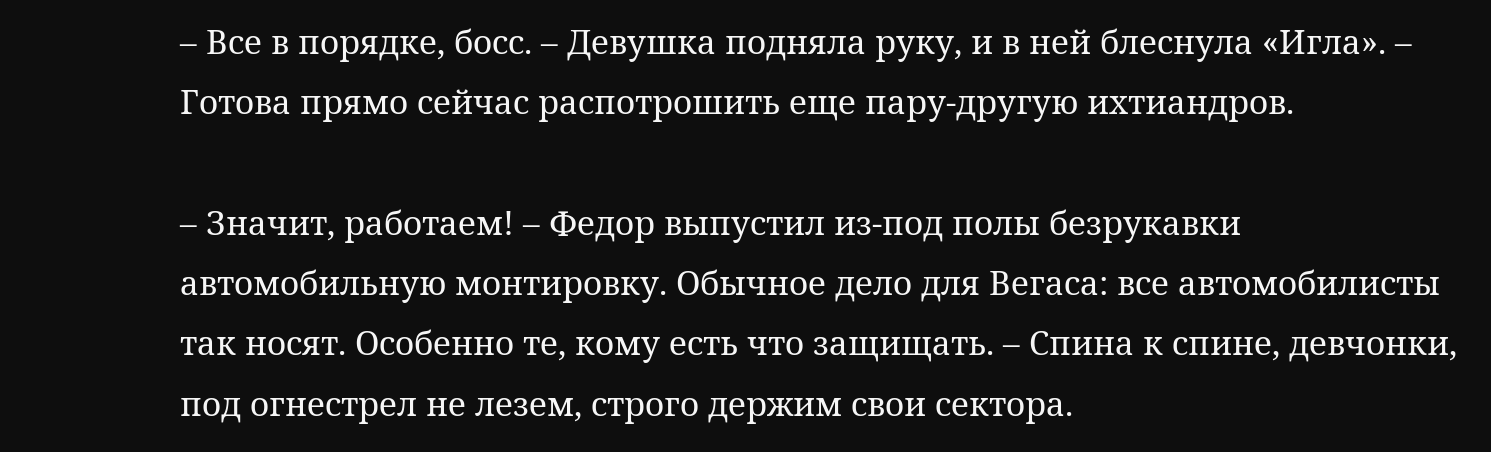– Все в порядке, босс. – Девушка подняла руку, и в ней блеснула «Игла». – Готова прямо сейчас распотрошить еще пару-другую ихтиандров.

– Значит, работаем! – Федор выпустил из-под полы безрукавки автомобильную монтировку. Обычное дело для Вегаса: все автомобилисты так носят. Особенно те, кому есть что защищать. – Спина к спине, девчонки, под огнестрел не лезем, строго держим свои сектора.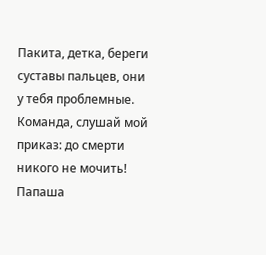Пакита, детка, береги суставы пальцев, они у тебя проблемные. Команда, слушай мой приказ: до смерти никого не мочить! Папаша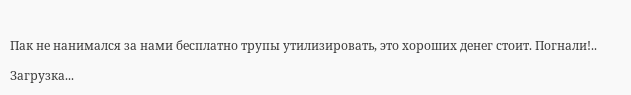Пак не нанимался за нами бесплатно трупы утилизировать, это хороших денег стоит. Погнали!..

Загрузка...